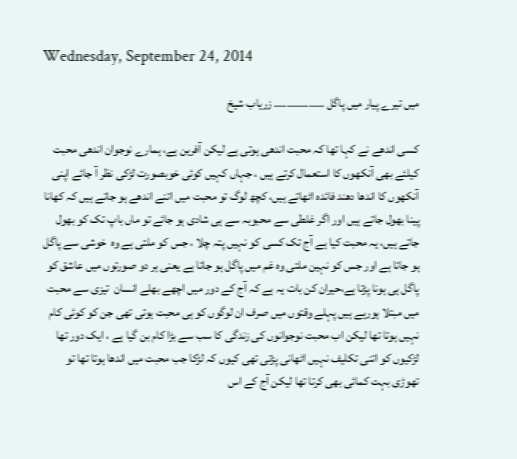Wednesday, September 24, 2014

میں تیرے پیار میں پاگل ................ زریاب شیخ

کسی اندھے نے کہا تھا کہ محبت اندھی ہوتی ہے لیکن آفرین ہے، ہمارے نوجوان اندھی محبت کیلئے بھی آنکھوں کا استعمال کرتے ہیں ، جہاں کہیں کوئی خوبصورت لڑکی نظر آ جائے اپنی آنکھوں کا اندھا دھند فائدہ اٹھاتے ہیں، کچھ لوگ تو محبت میں اتنے اندھے ہو جاتے ہیں کہ کھانا پینا بھول جاتے ہیں اور اگر غلطی سے محبوبہ سے ہی شادی ہو جائے تو ماں باپ تک کو بھول جاتے ہیں، یہ محبت کیا ہے آج تک کسی کو نہیں پتہ چلا ، جس کو ملتی ہے وہ  خوشی سے پاگل ہو جاتا ہے اور جس کو نہین ملتی وہ غم میں پاگل ہو جاتا ہے یعنی ہر دو صورتوں میں عاشق کو پاگل ہی ہونا پڑتا ہے،حیران کن بات یہ ہے کہ آج کے دور میں اچھے بھلے انسان  تیزی سے محبت میں مبتلا ہورہے ہیں پہلے وقتوں میں صرف ان لوگوں کو ہی محبت ہوتی تھی جن کو کوئی کام نہیں ہوتا تھا لیکن اب محبت نوجوانوں کی زندگی کا سب سے بڑا کام بن گیا ہے ، ایک دور تھا لڑکیوں کو اتنی تکلیف نہیں اٹھانی پڑتی تھی کیوں کہ لڑکا جب محبت میں اندھا ہوتا تھا تو تھوڑی بہت کمائی بھی کرتا تھا لیکن آج کے اس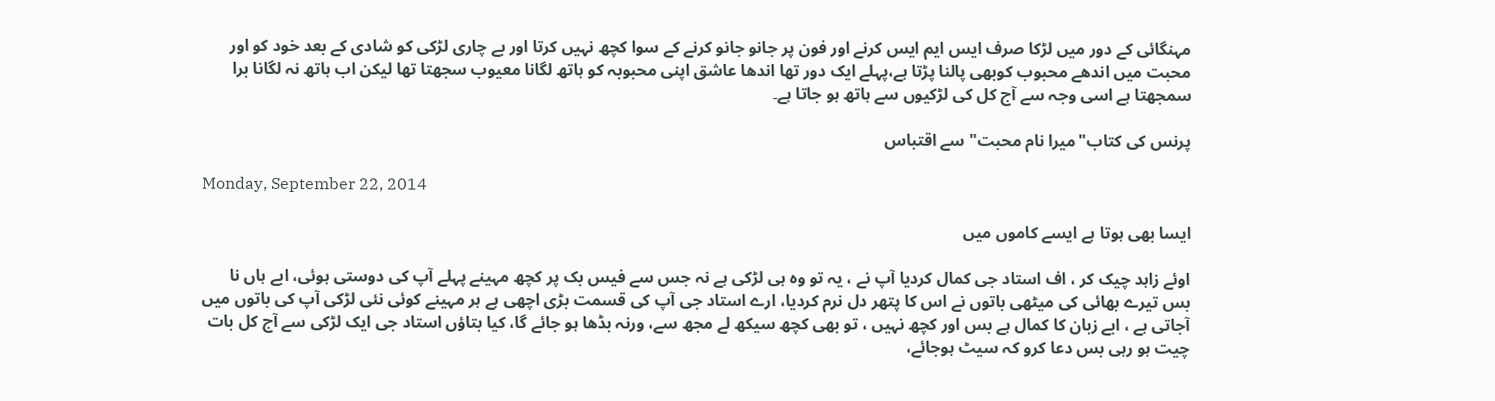مہنگائی کے دور میں لڑکا صرف ایس ایم ایس کرنے اور فون پر جانو جانو کرنے کے سوا کچھ نہیں کرتا اور بے چاری لڑکی کو شادی کے بعد خود کو اور محبت میں اندھے محبوب کوبھی پالنا پڑتا ہے،پہلے ایک دور تھا اندھا عاشق اپنی محبوبہ کو ہاتھ لگانا معیوب سجھتا تھا لیکن اب ہاتھ نہ لگانا برا سمجھتا ہے اسی وجہ سے آج کل کی لڑکیوں سے ہاتھ ہو جاتا ہے۔

پرنس کی کتاب"میرا نام محبت" سے اقتباس

Monday, September 22, 2014

ایسا بھی ہوتا ہے ایسے کاموں میں

اوئے زاہد چیک کر ، اف استاد جی کمال کردیا آپ نے ، یہ تو وہ ہی لڑکی ہے نہ جس سے فیس بک پر کچھ مہینے پہلے آپ کی دوستی ہوئی، ابے ہاں نا بس تیرے بھائی کی میٹھی باتوں نے اس کا پتھر دل نرم کردیا، ارے استاد جی آپ کی قسمت بڑی اچھی ہے ہر مہینے کوئی نئی لڑکی آپ کی باتوں میں آجاتی ہے ، ابے زبان کا کمال ہے بس اور کچھ نہیں ، تو بھی کچھ سیکھ لے مجھ سے، ورنہ بڈھا ہو جائے گا، کیا بتاؤں استاد جی ایک لڑکی سے آج کل بات چیت ہو رہی بس دعا کرو کہ سیٹ ہوجائے،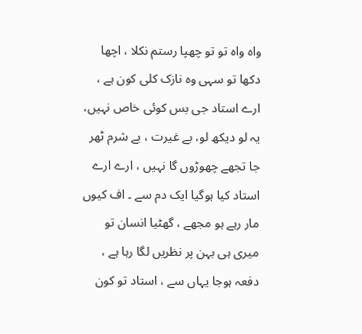واہ واہ تو تو چھپا رستم نکلا ، اچھا دکھا تو سہی وہ نازک کلی کون ہے ، ارے استاد جی بس کوئی خاص نہیں، یہ لو دیکھ لو، بے غیرت ، بے شرم ٹھر جا تجھے چھوڑوں گا نہیں ، ارے ارے استاد کیا ہوگیا ایک دم سے ۔ اف کیوں مار رہے ہو مجھے ، گھٹیا انسان تو میری ہی بہن پر نظریں لگا رہا ہے ، دفعہ ہوجا یہاں سے ، استاد تو کون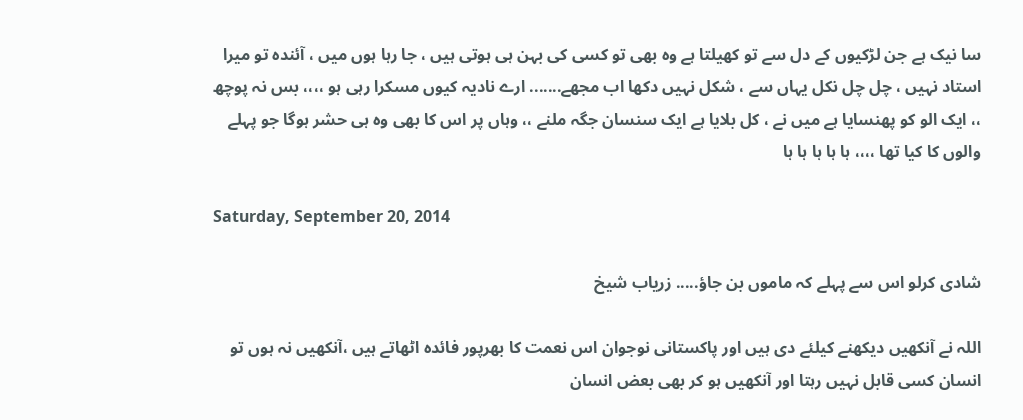سا نیک ہے جن لڑکیوں کے دل سے تو کھیلتا ہے وہ بھی تو کسی کی بہن ہی ہوتی ہیں ، جا رہا ہوں میں ، آئندہ تو میرا استاد نہیں ، چل چل نکل یہاں سے ، شکل نہیں دکھا اب مجھے....... ارے نادیہ کیوں مسکرا رہی ہو ،،،، بس نہ پوچھ ،، ایک الو کو پھنسایا ہے میں نے ، کل بلایا ہے ایک سنسان جگہ ملنے ،، وہاں پر اس کا بھی وہ ہی حشر ہوگا جو پہلے والوں کا کیا تھا ،،،، ہا ہا ہا ہا ہا

Saturday, September 20, 2014

شادی کرلو اس سے پہلے کہ ماموں بن جاؤ..... زریاب شیخ

اللہ نے آنکھیں دیکھنے کیلئے دی ہیں اور پاکستانی نوجوان اس نعمت کا بھرپور فائدہ اٹھاتے ہیں ،آنکھیں نہ ہوں تو انسان کسی قابل نہیں رہتا اور آنکھیں ہو کر بھی بعض انسان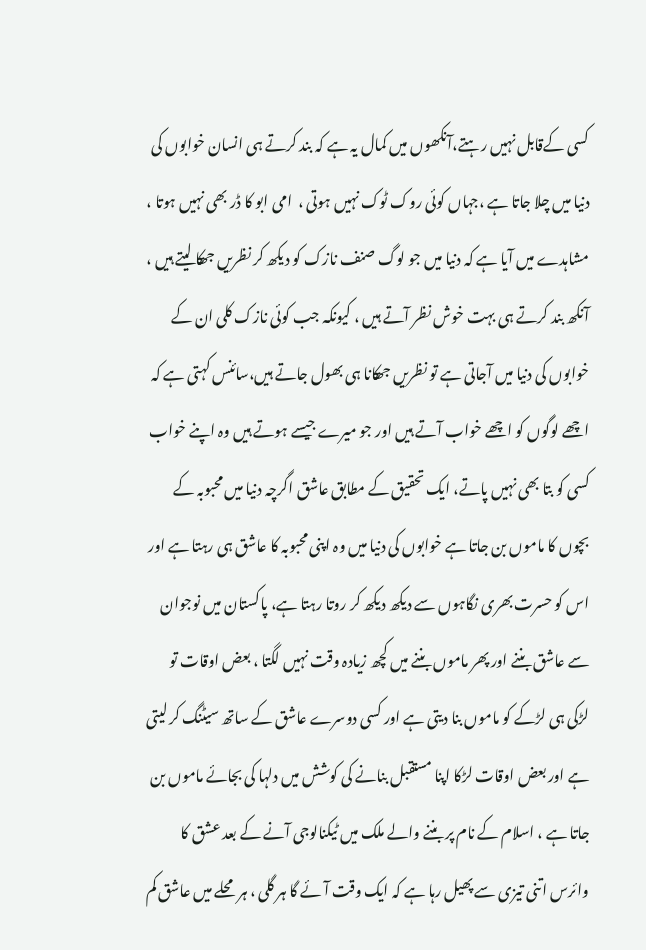کسی کےقابل نہیں رہتے،آنکھوں میں کمال یہ ہے کہ بند کرتے ہی انسان خوابوں کی دنیا میں چلا جاتا ہے ،جہاں کوئی روک ٹوک نہیں ہوتی ،  امی ابو کا ڈر بھی نہیں ہوتا ، مشاہدے میں آیا ہے کہ دنیا میں جو لوگ صنف نازک کو دیکھ کر نظریں جھکا لیتے ہیں ، آنکھ بند کرتے ہی بہت خوش نظر آتے ہیں ، کیونکہ جب کوئی نازک کلی ان کے خوابوں کی دنیا میں آجاتی ہے تو نظریں جھکانا ہی بھول جاتے ہیں،سائنس کہتی ہے کہ اچھے لوگوں کو اچھے خواب آتے ہیں اور جو میرے جیسے ہوتے ہیں وہ اپنے خواب کسی کو بتا بھی نہیں پاتے، ایک تحقیق کے مطابق عاشق اگرچہ دنیا میں محبوبہ کے بچوں کا ماموں بن جاتا ہے خوابوں کی دنیا میں وہ اپنی محبوبہ کا عاشق ہی رہتا ہے اور اس کو حسرت بھری نگاہوں سے دیکھ دیکھ کر روتا رہتا ہے، پاکستان میں نوجوان سے عاشق بننے اور پھر ماموں بننے میں کچھ زیادہ وقت نہیں لگتا ، بعض اوقات تو لڑکی ہی لڑکے کو ماموں بنا دیتی ہے اور کسی دوسرے عاشق کے ساتھ سیٹنگ کر لیتی ہے اور بعض اوقات لڑکا اپنا مستقبل بنانے کی کوشش میں دلہا کی بجائے ماموں بن جاتا ہے ، اسلام کے نام پر بننے والے ملک میں ٹیکنالوجی آنے کے بعد عشق کا وائرس اتنی تیزی سے پھیل رہا ہے کہ ایک وقت آئے گا ہر گلی ، ہر محلے میں عاشق کم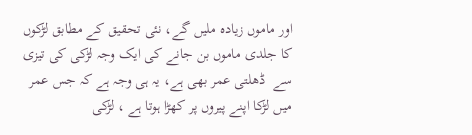اور ماموں زیادہ ملیں گے، نئی تحقیق کے مطابق لڑکوں کا جلدی ماموں بن جانے کی ایک وجہ لڑکی کی تیزی سے  ڈھلتی عمر بھی ہے، یہ ہی وجہ ہے کہ جس عمر میں لڑکا اپنے پیروں پر کھڑا ہوتا ہے ، لڑکی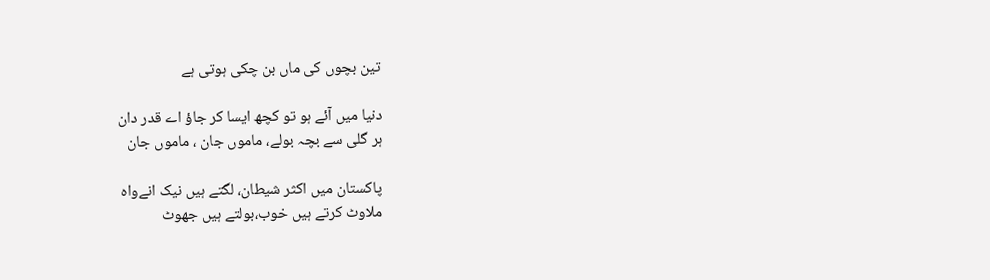تین بچوں کی ماں بن چکی ہوتی ہے

دنیا میں آئے ہو تو کچھ ایسا کر جاؤ اے قدر دان
ہر گلی سے بچہ بولے، ماموں جان ، ماموں جان

پاکستان میں اکثر شیطان، لگتے ہیں نیک انےواہ
ملاوٹ کرتے ہیں خوب،بولتے ہیں جھوٹ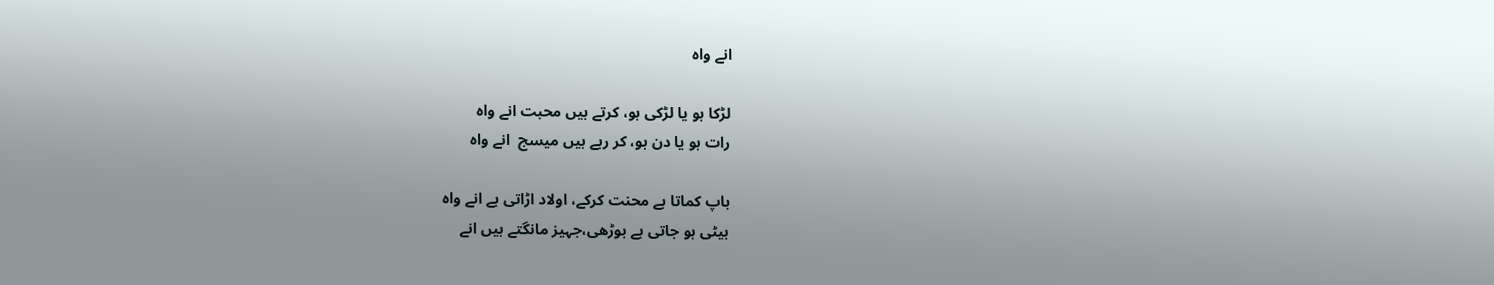انے واہ

لڑکا ہو یا لڑکی ہو، کرتے ہیں محبت انے واہ
رات ہو یا دن ہو، کر رہے ہیں میسج  انے واہ

باپ کماتا ہے محنت کرکے، اولاد اڑاتی ہے انے واہ
بیٹی ہو جاتی ہے بوڑھی،جہیز مانگتے ہیں انے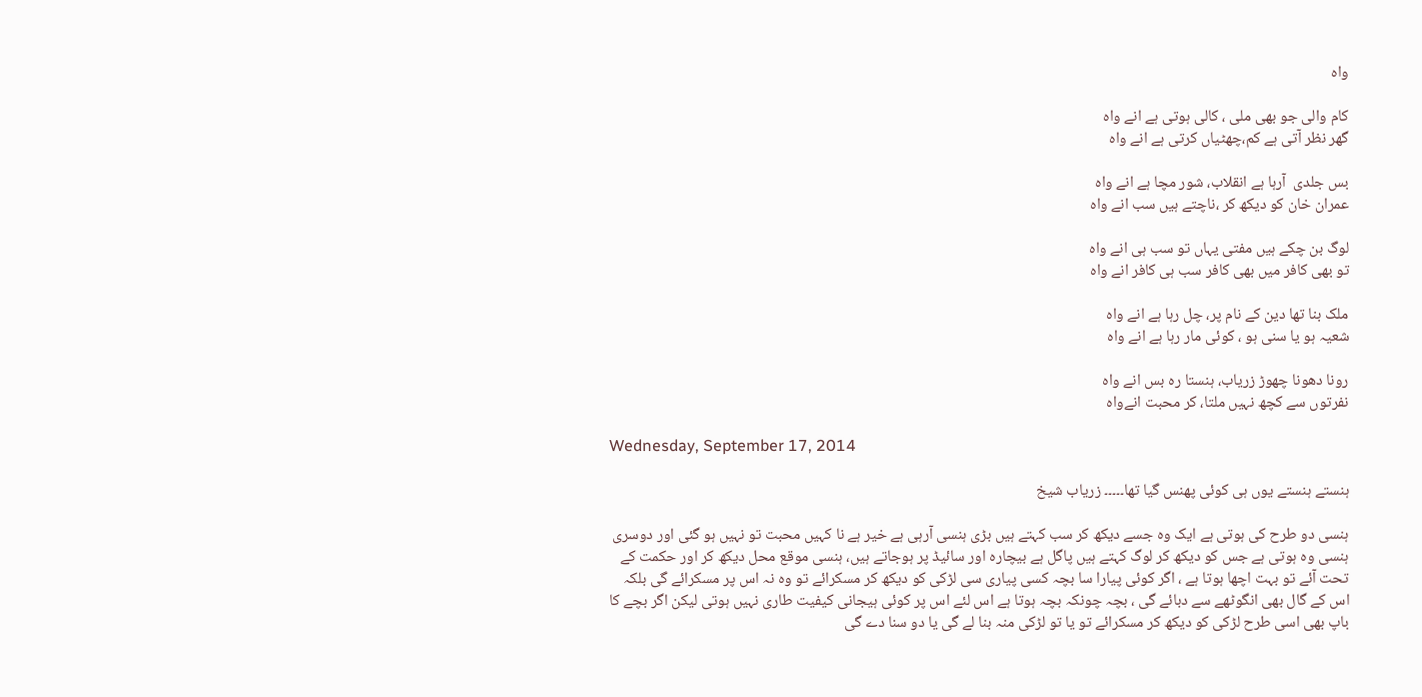واہ

کام والی جو بھی ملی ، کالی ہوتی ہے انے واہ
گھر نظر آتی ہے کم،چھٹیاں کرتی ہے انے واہ

بس جلدی  آرہا ہے انقلاب، شور مچا ہے انے واہ
عمران خان کو دیکھ کر ،ناچتے ہیں سب انے واہ

لوگ بن چکے ہیں مفتی یہاں تو سب ہی انے واہ
تو بھی کافر میں بھی کافر سب ہی کافر انے واہ

ملک بنا تھا دین کے نام پر، چل رہا ہے انے واہ
شعیہ ہو یا سنی ہو ، کوئی مار رہا ہے انے واہ

رونا دھونا چھوڑ زریاب، ہنستا رہ بس انے واہ
نفرتوں سے کچھ نہیں ملتا، کر محبت انےواہ

Wednesday, September 17, 2014

ہنستے ہنستے یوں ہی کوئی پھنس گیا تھا۔۔۔۔۔ زریاب شیخ

ہنسی دو طرح کی ہوتی ہے ایک وہ جسے دیکھ کر سب کہتے ہیں بڑی ہنسی آرہی ہے خیر ہے نا کہیں محبت تو نہیں ہو گئی اور دوسری ہنسی وہ ہوتی ہے جس کو دیکھ کر لوگ کہتے ہیں پاگل ہے بیچارہ اور سائیڈ پر ہوجاتے ہیں، ہنسی موقع محل دیکھ کر اور حکمت کے تحت آئے تو بہت اچھا ہوتا ہے ، اگر کوئی پیارا سا بچہ کسی پیاری سی لڑکی کو دیکھ کر مسکرائے تو وہ نہ اس پر مسکرائے گی بلکہ اس کے گال بھی انگوٹھے سے دبائے گی ، بچہ چونکہ بچہ ہوتا ہے اس لئے اس پر کوئی ہیجانی کیفیت طاری نہیں ہوتی لیکن اگر بچے کا باپ بھی اسی طرح لڑکی کو دیکھ کر مسکرائے تو یا تو لڑکی منہ بنا لے گی یا دو سنا دے گی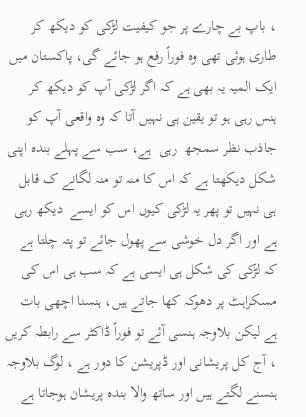، باپ بے چارے پر جو کیفیت لڑکی کو دیکھ کر طاری ہوئی تھی وہ فوراً رفع ہو جائے گی، پاکستان میں ایک المیہ یہ بھی ہے کہ اگر لڑکی آپ کو دیکھ کر ہنس رہی ہو تو یقین ہی نہیں آتا کہ وہ واقعی آپ کو جاذب نظر سمجھ  رہی  ہے، سب سے پہلے بندہ اپنی شکل دیکھتا ہے کہ اس کا منہ تو منہ لگانے ک قابل ہی نہیں تو پھر یہ لڑکی کیوں اس کو ایسے  دیکھ رہی ہے اور اگر دل خوشی سے پھول جائے تو پتہ چلتا ہے کہ لڑکی کی شکل ہی ایسی ہے کہ سب ہی اس کی مسکراہٹ پر دھوکہ کھا جاتے ہیں، ہنسنا اچھی بات ہے لیکن بلاوجہ ہنسی آئے تو فوراً ڈاکٹر سے رابطہ کریں ، آج کل پریشانی اور ڈپریشن کا دور ہے ، لوگ بلاوجہ ہنسنے لگتے ہیں اور ساتھ والا بندہ پریشان ہوجاتا ہے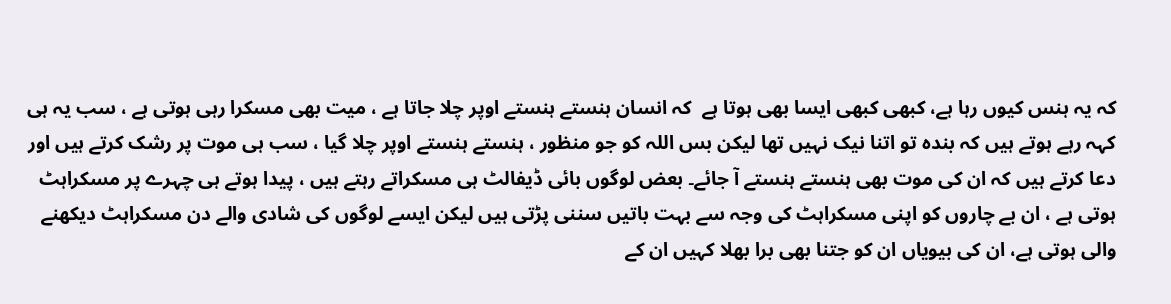کہ یہ ہنس کیوں رہا ہے، کبھی کبھی ایسا بھی ہوتا ہے  کہ انسان ہنستے ہنستے اوپر چلا جاتا ہے ، میت بھی مسکرا رہی ہوتی ہے ، سب یہ ہی کہہ رہے ہوتے ہیں کہ بندہ تو اتنا نیک نہیں تھا لیکن بس اللہ کو جو منظور ، ہنستے ہنستے اوپر چلا گیا ، سب ہی موت پر رشک کرتے ہیں اور دعا کرتے ہیں کہ ان کی موت بھی ہنستے ہنستے آ جائے۔ بعض لوگوں بائی ڈیفالٹ ہی مسکراتے رہتے ہیں ، پیدا ہوتے ہی چہرے پر مسکراہٹ ہوتی ہے ، ان بے چاروں کو اپنی مسکراہٹ کی وجہ سے بہت باتیں سننی پڑتی ہیں لیکن ایسے لوگوں کی شادی والے دن مسکراہٹ دیکھنے والی ہوتی ہے، ان کی بیویاں ان کو جتنا بھی برا بھلا کہیں ان کے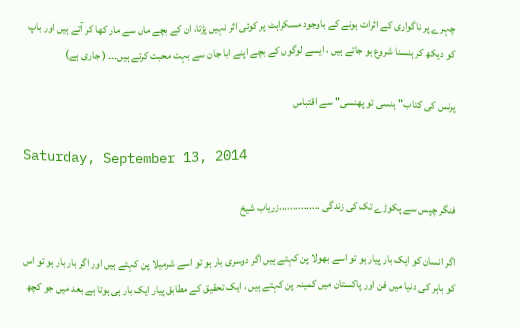چہرے پر ناگواری کے اثرات ہونے کے باوجود مسکراہٹ پر کوئی اثر نہیں پڑتا، ان کے بچے ماں سے مار کھا کر آتے ہیں اور باپ کو دیکھ کر ہنسنا شروع ہو جاتے ہیں ، ایسے لوگوں کے بچے اپنے ابا جان سے بہت محبت کرتے ہیں۔۔۔ ( جاری ہے)

پرنس کی کتاب"ہنسی تو پھنسی" سے اقتباس

Saturday, September 13, 2014

فنگر چپس سے پکوڑے تک کی زندگی ...............زریاب شیخ

اگر انسان کو ایک بار پیار ہو تو اسے بھولا پن کہتے ہیں اگر دوسری بار ہو تو اسے شرمیلا پن کہتے ہیں اور اگر بار بار ہو تو اس کو باہر کی دنیا میں فن اور پاکستان میں کمینہ پن کہتے ہیں ، ایک تحقیق کے مطابق پیار ایک بار ہی ہوتا ہے بعد میں جو کچھ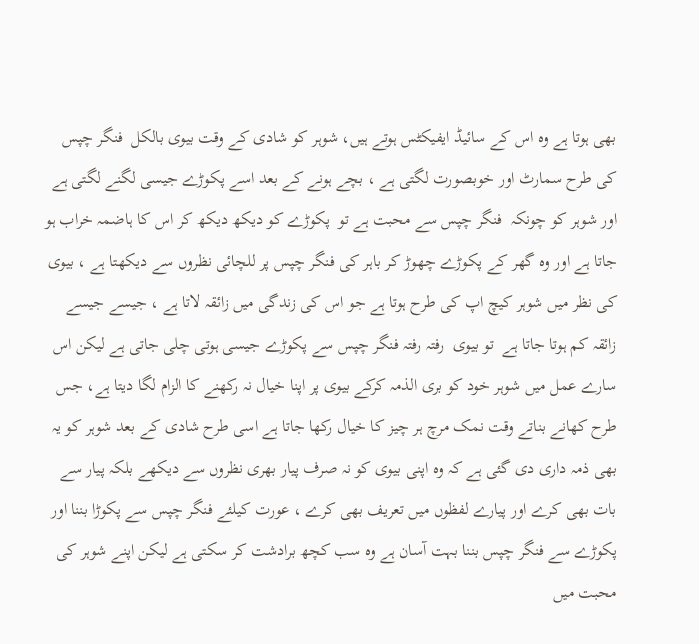بھی ہوتا ہے وہ اس کے سائیڈ ایفیکٹس ہوتے ہیں، شوہر کو شادی کے وقت بیوی بالکل  فنگر چپس کی طرح سمارٹ اور خوبصورت لگتی ہے ، بچے ہونے کے بعد اسے پکوڑے جیسی لگنے لگتی ہے اور شوہر کو چونکہ  فنگر چپس سے محبت ہے تو  پکوڑے کو دیکھ دیکھ کر اس کا ہاضمہ خراب ہو جاتا ہے اور وہ گھر کے پکوڑے چھوڑ کر باہر کی فنگر چپس پر للچائی نظروں سے دیکھتا ہے ، بیوی کی نظر میں شوہر کیچ اپ کی طرح ہوتا ہے جو اس کی زندگی میں زائقہ لاتا ہے ، جیسے جیسے زائقہ کم ہوتا جاتا ہے  تو بیوی  رفتہ رفتہ فنگر چپس سے پکوڑے جیسی ہوتی چلی جاتی ہے لیکن اس سارے عمل میں شوہر خود کو بری الذمہ کرکے بیوی پر اپنا خیال نہ رکھنے کا الزام لگا دیتا ہے، جس طرح کھانے بناتے وقت نمک مرچ ہر چیز کا خیال رکھا جاتا ہے اسی طرح شادی کے بعد شوہر کو یہ بھی ذمہ داری دی گئی ہے کہ وہ اپنی بیوی کو نہ صرف پیار بھری نظروں سے دیکھے بلکہ پیار سے بات بھی کرے اور پیارے لفظوں میں تعریف بھی کرے ، عورت کیلئے فنگر چپس سے پکوڑا بننا اور پکوڑے سے فنگر چپس بننا بہت آسان ہے وہ سب کچھ برادشت کر سکتی ہے لیکن اپنے شوہر کی محبت میں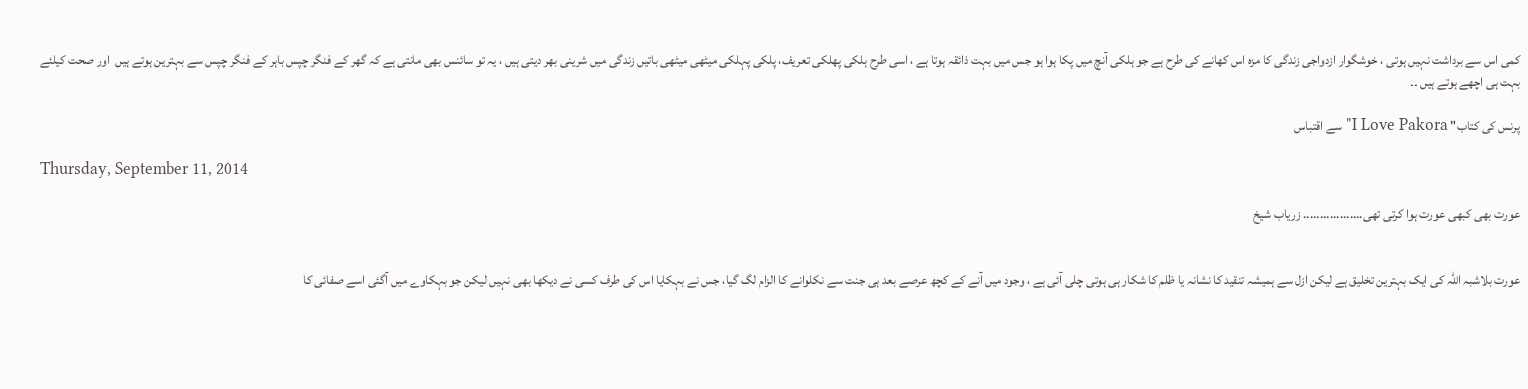کمی اس سے برداشت نہیں ہوتی ، خوشگوار ازدواجی زندگی کا مزہ اس کھانے کی طرح ہے جو ہلکی آنچ میں پکا ہوا ہو جس میں بہت ذائقہ ہوتا ہے ، اسی طرح ہلکی پھلکی تعریف، پلکی پہلکی میٹھی میٹھی باتیں زندگی میں شرینی بھر دیتی ہیں ، یہ تو سائنس بھی مانتی ہے کہ گھر کے فنگر چپس باہر کے فنگر چپس سے بہترین ہوتے ہیں  اور صحت کیلئے بہت ہی اچھے ہوتے ہیں ۔۔

پرنس کی کتاب" I Love Pakora" سے اقتباس

Thursday, September 11, 2014

عورت بھی کبھی عورت ہوا کرتی تھی.................. زریاب شیخ


عورت بلاشبہ اللہ کی ایک بہترین تخلیق ہے لیکن ازل سے ہمیشہ تنقید کا نشانہ یا ظلم کا شکار ہی ہوتی چلی آئی ہے ، وجود میں آنے کے کچھ عرصے بعد ہی جنت سے نکلوانے کا الزام لگ گیا، جس نے بہکایا اس کی طرف کسی نے دیکھا بھی نہیں لیکن جو بہکاوے میں آگئی اسے صفائی کا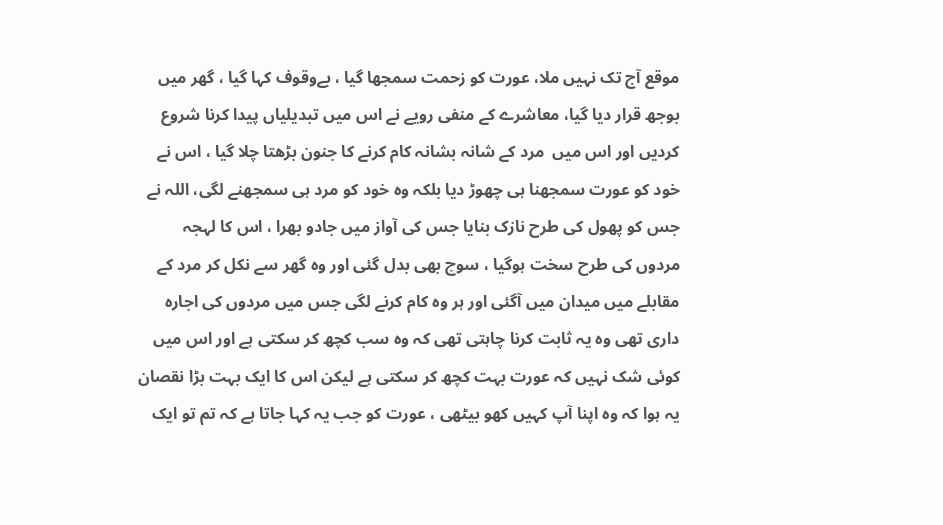موقع آج تک نہیں ملا، عورت کو زحمت سمجھا گیا ، بےوقوف کہا گیا ، گھر میں بوجھ قرار دیا گیا، معاشرے کے منفی رویے نے اس میں تبدیلیاں پیدا کرنا شروع کردیں اور اس میں  مرد کے شانہ بشانہ کام کرنے کا جنون بڑھتا چلا گیا ، اس نے خود کو عورت سمجھنا ہی چھوڑ دیا بلکہ وہ خود کو مرد ہی سمجھنے لگی، اللہ نے جس کو پھول کی طرح نازک بنایا جس کی آواز میں جادو بھرا ، اس کا لہجہ مردوں کی طرح سخت ہوگیا ، سوچ بھی بدل گئی اور وہ گھر سے نکل کر مرد کے مقابلے میں میدان میں آگئی اور ہر وہ کام کرنے لگی جس میں مردوں کی اجارہ داری تھی وہ یہ ثابت کرنا چاہتی تھی کہ وہ سب کچھ کر سکتی ہے اور اس میں کوئی شک نہیں کہ عورت بہت کچھ کر سکتی ہے لیکن اس کا ایک بہت بڑا نقصان یہ ہوا کہ وہ اپنا آپ کہیں کھو بیٹھی ، عورت کو جب یہ کہا جاتا ہے کہ تم تو ایک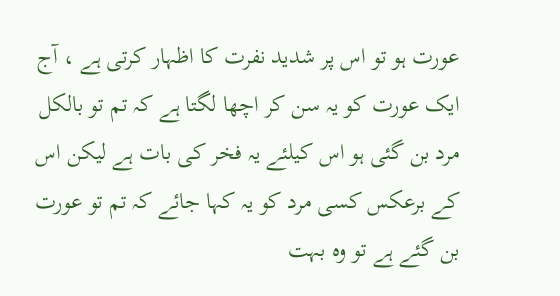عورت ہو تو اس پر شدید نفرت کا اظہار کرتی ہے ، آج ایک عورت کو یہ سن کر اچھا لگتا ہے کہ تم تو بالکل مرد بن گئی ہو اس کیلئے یہ فخر کی بات ہے لیکن اس کے برعکس کسی مرد کو یہ کہا جائے کہ تم تو عورت بن گئے ہے تو وہ بہت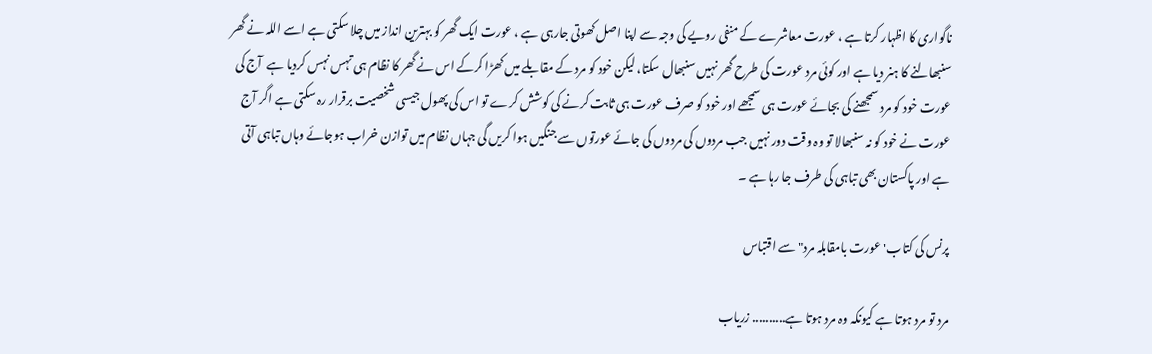ناگواری کا اظہار کرتا ہے ، عورت معاشرے کے منفی رویے کی وجہ سے اپنا اصل کھوتی جارہی ہے ، عورت ایک گھر کو بہترین انداز میں چلا سکتی ہے اسے اللہ نے گھر سنبھالنے کا ہنر دیا ہے اور کوئی مرد عورت کی طرح گھر نہیں سنبھال سکتا، لیکن خود کو مرد کے مقابلے میں کھڑا کرکے اس نے گھر کا نظام ہی تہس نہس کردیا ہے  آج کی عورت خود کو مرد سمجھنے کی بجائے عورت ہی سمجھے اور خود کو صرف عورت ہی ثابت کرنے کی کوشش کرے تو اس کی پھول جیسی شخصیت برقرار رہ سکتی ہے اگر آج عورت نے خود کو نہ سنبھالا تو وہ وقت دور نہیں جب مردوں کی مردوں کی جائے عورتوں سے جنگیں ہوا کریں گی جہاں نظام میں توازن خراب ہوجائے وہاں تباہی آتی ہے اور پاکستان بھی تباہی کی طرف جا رہا ہے ۔

پرنس کی کتاب'عورت بامقابلہ مرد" سے اقتباس

مرد تو مرد ہوتا ہے کیونکہ وہ مرد ہوتا ہے.......... زریاب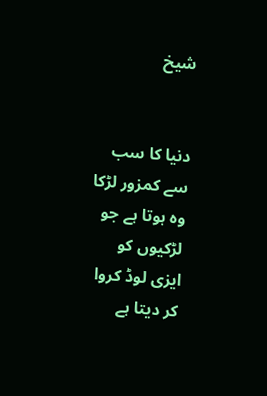شیخ


دنیا کا سب سے کمزور لڑکا وہ ہوتا ہے جو لڑکیوں کو ایزی لوڈ کروا کر دیتا ہے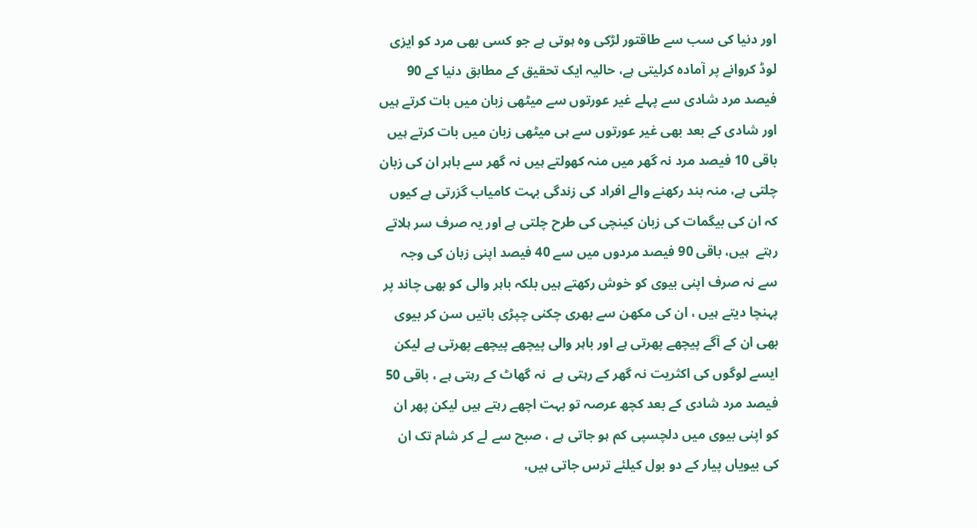اور دنیا کی سب سے طاقتور لڑکی وہ ہوتی ہے جو کسی بھی مرد کو ایزی لوڈ کروانے پر آمادہ کرلیتی ہے، حالیہ ایک تحقیق کے مطابق دنیا کے 90 فیصد مرد شادی سے پہلے غیر عورتوں سے میٹھی زبان میں بات کرتے ہیں اور شادی کے بعد بھی غیر عورتوں سے ہی میٹھی زبان میں بات کرتے ہیں باقی 10 فیصد مرد نہ گھر میں منہ کھولتے ہیں نہ گھر سے باہر ان کی زبان چلتی ہے، منہ بند رکھنے والے افراد کی زندگی بہت کامیاب گزرتی ہے کیوں کہ ان کی بیگمات کی زبان کینچی کی طرح چلتی ہے اور یہ صرف سر ہلاتے رہتے  ہیں، باقی 90 فیصد مردوں میں سے 40 فیصد اپنی زبان کی وجہ سے نہ صرف اپنی بیوی کو خوش رکھتے ہیں بلکہ باہر والی کو بھی چاند پر پہنچا دیتے ہیں ، ان کی مکھن سے بھری چکنی چپڑی باتیں سن کر بیوی بھی ان کے آگے پیچھے پھرتی ہے اور باہر والی پیچھے پیچھے پھرتی ہے لیکن ایسے لوگوں کی اکثریت نہ گھر کے رہتی ہے  نہ گھاٹ کے رہتی ہے ، باقی 50 فیصد مرد شادی کے بعد کچھ عرصہ تو بہت اچھے رہتے ہیں لیکن پھر ان کو اپنی بیوی میں دلچسپی کم ہو جاتی ہے ، صبح سے لے کر شام تک ان کی بیویاں پیار کے دو بول کیلئے ترس جاتی ہیں،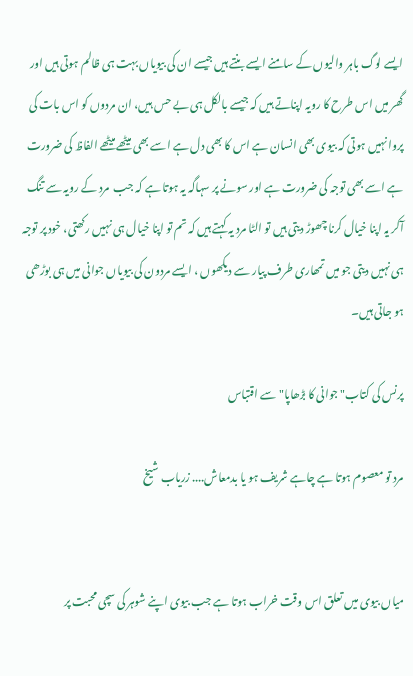ایسے لوگ باہر والیوں کے سامنے ایسے بنتے ہیں جیسے ان کی بیویاں بہت ہی ظالم ہوتی ہیں اور گھر میں اس طرح کا رویہ اپناتے ہیں کہ جیسے بالکل ہی بے حس ہیں، ان مردوں کو اس بات کی پروا نہیں ہوتی کہ بیوی بھی انسان ہے اس کا بھی دل ہے اسے بھی میٹھے میٹھے الفاظ کی ضرورت ہے اسے بھی توجہ کی ضرورت ہے اور سونے پر سہاگہ یہ ہوتا ہے کہ جب  مرد کے رویہ سے تنگ آکر یہ اپنا خیال کرنا چھوڑ دیتی ہیں تو الٹا مرد یہ کہتے ہیں کہ تم تو اپنا خیال ہی نہیں رکھتی، خود پر توجہ ہی نہیں دیتی جو میں تمھاری طرف پیار سے دیکھوں ، ایسے مردون کی بیویاں جوانی میں ہی بوڑھی ہو جاتی ہیں۔

پرنس کی کتاب"جوانی کا بڑھاپا" سے اقتباس

مرد تو معصوم ہوتا ہے چاہے شریف ہو یا بدمعاش.... زریاب شیخ


میاں بیوی میں تعلق اس وقت خراب ہوتا ہے جب بیوی اپنے شوہر کی سچی محبت پر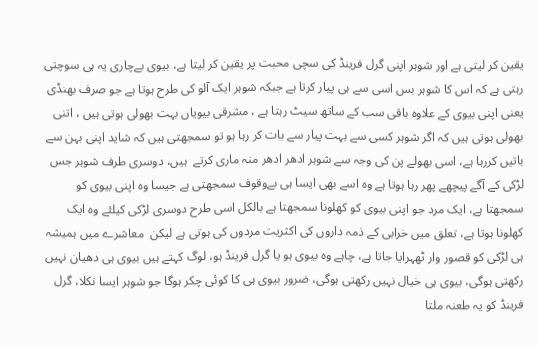یقین کر لیتی ہے اور شوہر اپنی گرل فرینڈ کی سچی محبت پر یقین کر لیتا ہے، بیوی بےچاری یہ ہی سوچتی رہتی ہے کہ اس کا شوہر بس اسی سے ہی پیار کرتا ہے جبکہ شوہر ایک آلو کی طرح ہوتا ہے جو صرف بھنڈی یعنی اپنی بیوی کے علاوہ باقی سب کے ساتھ سیٹ رہتا ہے ، مشرقی بیویاں بہت بھولی ہوتی ہیں ، اتنی بھولی ہوتی ہیں کہ اگر شوہر کسی سے بہت پیار سے بات کر رہا ہو تو سمجھتی ہیں کہ شاید اپنی بہن سے باتیں کررہا ہے، اسی بھولے پن کی وجہ سے شوہر ادھر ادھر منہ ماری کرتے  ہیں، دوسری طرف شوہر جس لڑکی کے آگے پیچھے پھر رہا ہوتا ہے وہ اسے بھی ایسا ہی بےوقوف سمجھتی ہے جیسا وہ اپنی بیوی کو سمجھتا ہے، ایک مرد جو اپنی بیوی کو کھلونا سمجھتا ہے بالکل اسی طرح دوسری لڑکی کیلئے وہ ایک کھلونا ہوتا ہے، تعلق میں خرابی کے ذمہ داروں کی اکثریت مردوں کی ہوتی ہے لیکن  معاشرے میں ہمیشہ ہی لڑکی کو قصور وار ٹھہرایا جاتا ہے، چاہے وہ بیوی ہو یا گرل فرینڈ ہو، لوگ کہتے ہیں بیوی ہی دھیان نہیں رکھتی ہوگی، بیوی ہی خیال نہیں رکھتی ہوگی، ضرور بیوی ہی کا کوئی چکر ہوگا جو شوہر ایسا نکلا، گرل فرینڈ کو یہ طعنہ ملتا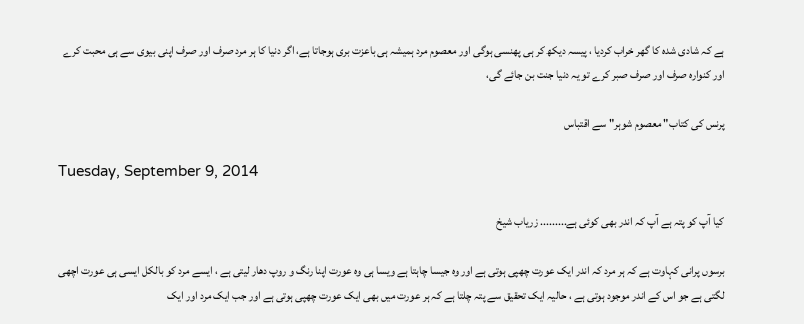ہے کہ شادی شدہ کا گھر خراب کردیا ، پیسہ دیکھ کر ہی پھنسی ہوگی اور معصوم مرد ہمیشہ ہی باعزت بری ہوجاتا ہے، اگر دنیا کا ہر مرد صرف اور صرف اپنی بیوی سے ہی محبت کرے اور کنوارہ صرف اور صرف صبر کرے تو یہ دنیا جنت بن جائے گی،

پرنس کی کتاب" معصوم شوہر" سے اقتباس

Tuesday, September 9, 2014

کیا آپ کو پتہ ہے آپ کہ اندر بھی کوئی ہے......... زریاب شیخ

برسوں پرانی کہاوت ہے کہ ہر مرد کہ اندر ایک عورت چھپی ہوتی ہے اور وہ جیسا چاہتا ہے ویسا ہی وہ عورت اپنا رنگ و روپ دھار لیتی ہے ، ایسے مرد کو بالکل ایسی ہی عورت اچھی لگتی ہے جو اس کے اندر موجود ہوتی ہے ، حالیہ ایک تحقیق سے پتہ چلتا ہے کہ ہر عورت میں بھی ایک عورت چھپی ہوتی ہے اور جب ایک مرد اور ایک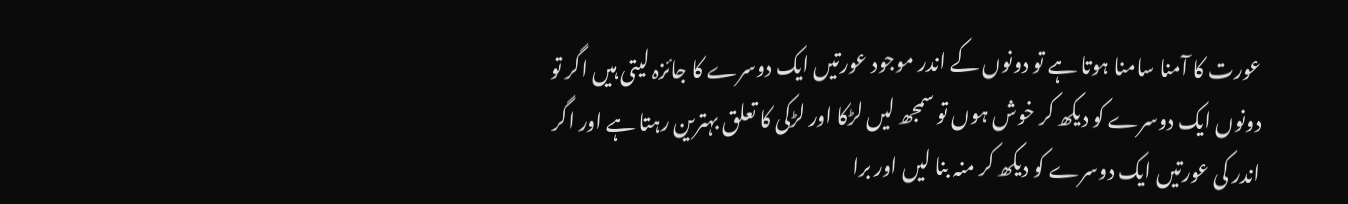عورت کا آمنا سامنا ہوتا ہے تو دونوں کے اندر موجود عورتیں ایک دوسرے کا جائزہ لیتی ہیں اگر تو دونوں ایک دوسرے کو دیکھ کر خوش ہوں تو سمجھ لیں لڑکا اور لڑکی کا تعلق بہترین رہتا ہے اور اگر اندر کی عورتیں ایک دوسرے کو دیکھ کر منہ بنا لیں اور برا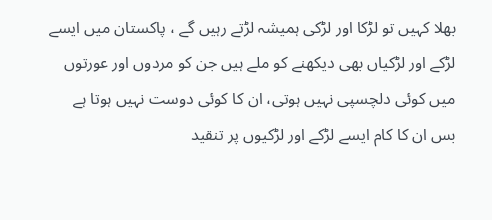بھلا کہیں تو لڑکا اور لڑکی ہمیشہ لڑتے رہیں گے ، پاکستان میں ایسے لڑکے اور لڑکیاں بھی دیکھنے کو ملے ہیں جن کو مردوں اور عورتوں میں کوئی دلچسپی نہیں ہوتی، ان کا کوئی دوست نہیں ہوتا ہے بس ان کا کام ایسے لڑکے اور لڑکیوں پر تنقید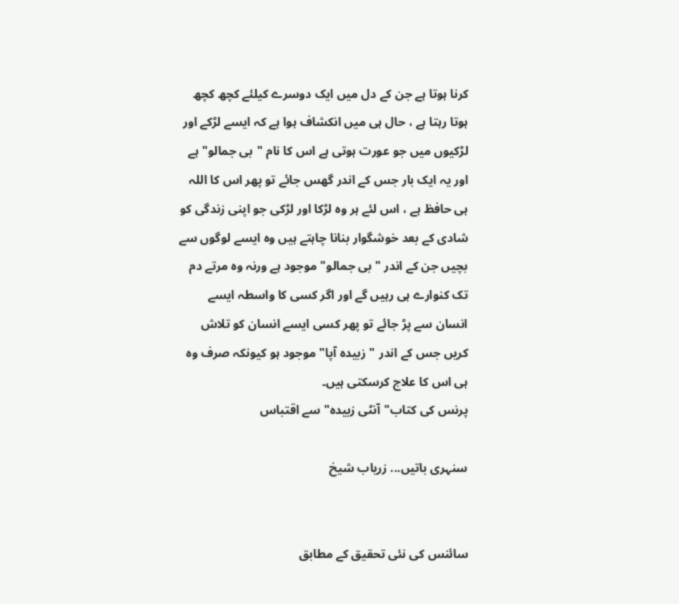کرنا ہوتا ہے جن کے دل میں ایک دوسرے کیلئے کچھ کچھ ہوتا رہتا ہے ، حال ہی میں انکشاف ہوا ہے کہ ایسے لڑکے اور لڑکیوں میں جو عورت ہوتی ہے اس کا نام "بی جمالو" ہے اور یہ ایک بار جس کے اندر گھس جائے تو پھر اس کا اللہ ہی حافظ ہے ، اس لئے ہر وہ لڑکا اور لڑکی جو اپنی زندگی کو شادی کے بعد خوشگوار بنانا چاہتے ہیں وہ ایسے لوگوں سے بچیں جن کے اندر " بی جمالو" موجود ہے ورنہ وہ مرتے دم تک کنوارے ہی رہیں گے اور اگر کسی کا واسطہ ایسے انسان سے پڑ جائے تو پھر کسی ایسے انسان کو تلاش کریں جس کے اندر "زبیدہ آپا" موجود ہو کیونکہ صرف وہ ہی اس کا علاج کرسکتی ہیں۔
پرنس کی کتاب"آنٹی زبیدہ" سے اقتباس

سنہری باتیں... زریاب شیخ


سائنس کی نئی تحقیق کے مطابق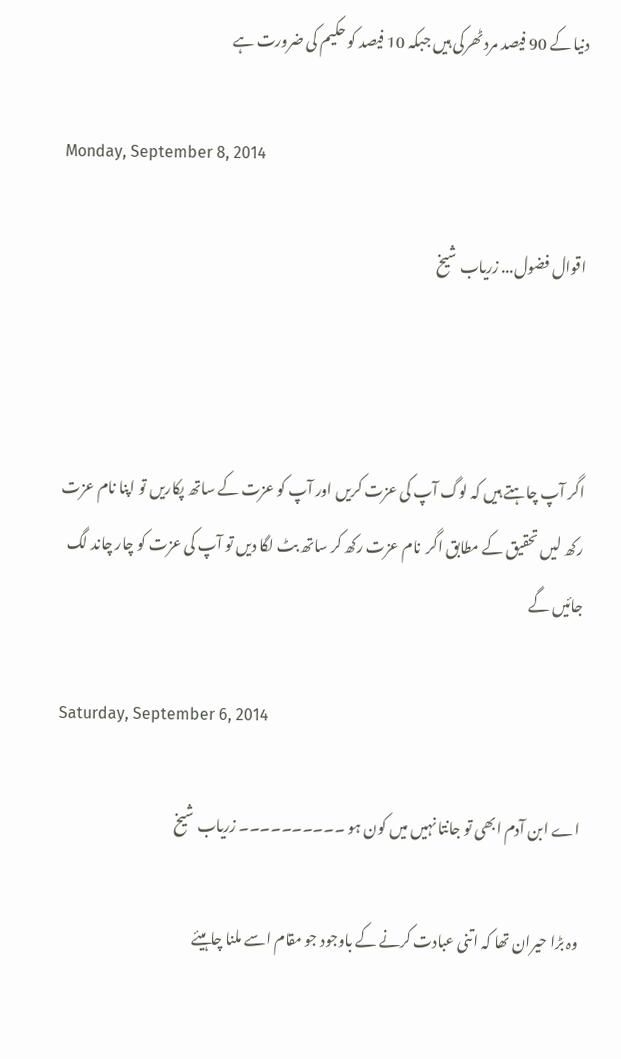دنیا کے 90 فیصد مرد ٹھرکی ہیں جبکہ 10 فیصد کو حکیم کی ضرورت ہے

Monday, September 8, 2014

اقوال فضول... زریاب شیخ



اگر آپ چاہتے ہیں کہ لوگ آپ کی عزت کریں اور آپ کو عزت کے ساتھ پکاریں تو اپنا نام عزت رکھ لیں تحقیق کے مطابق اگر  نام عزت رکھ کر ساتھ بٹ لگا دیں تو آپ کی عزت کو چار چاند لگ جائیں گے

Saturday, September 6, 2014

اے ابن آدم ابھی تو جانتا نہیں میں کون ہو ۔۔۔۔۔۔۔۔۔۔ زریاب شیخ

وہ بڑا حیران تھا کہ اتنی عبادت کرنے کے باوجود جو مقام اسے ملنا چاہیئے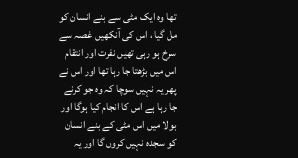تھا وہ ایک مٹی سے بنے انسان کو مل گیا ، اس کی آنکھیں غصہ سے سرخ ہو رہی تھیں نفرت اور انتقام اس میں بڑھتا جا رہا تھا اور اس نے پھر یہ نہیں سوچا کہ وہ جو کرنے جا رہا ہے اس کا انجام کیا ہوگا اور بولا میں اس مٹی کے بنے انسان کو سجدہ نہیں کروں گا اور یہ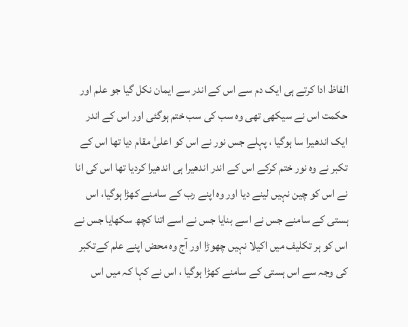الفاظ ادا کرتے ہی ایک دم سے اس کے اندر سے ایمان نکل گیا جو علم اور حکمت اس نے سیکھی تھی وہ سب کی سب ختم ہوگئی اور اس کے اندر ایک اندھیرا سا ہوگیا ، پہلے جس نور نے اس کو اعلیٰ مقام دیا تھا اس کے تکبر نے وہ نور ختم کرکے اس کے اندر اندھیرا ہی اندھیرا کردیا تھا اس کی انا نے اس کو چین نہیں لینے دیا اور وہ اپنے رب کے سامنے کھڑا ہوگیا، اس ہستی کے سامنے جس نے اسے بنایا جس نے اسے اتنا کچھ سکھایا جس نے اس کو ہر تکلیف میں اکیلا نہیں چھوڑا اور آج وہ محض اپنے علم کےتکبر کی وجہ سے اس ہستی کے سامنے کھڑا ہوگیا ، اس نے کہا کہ میں اس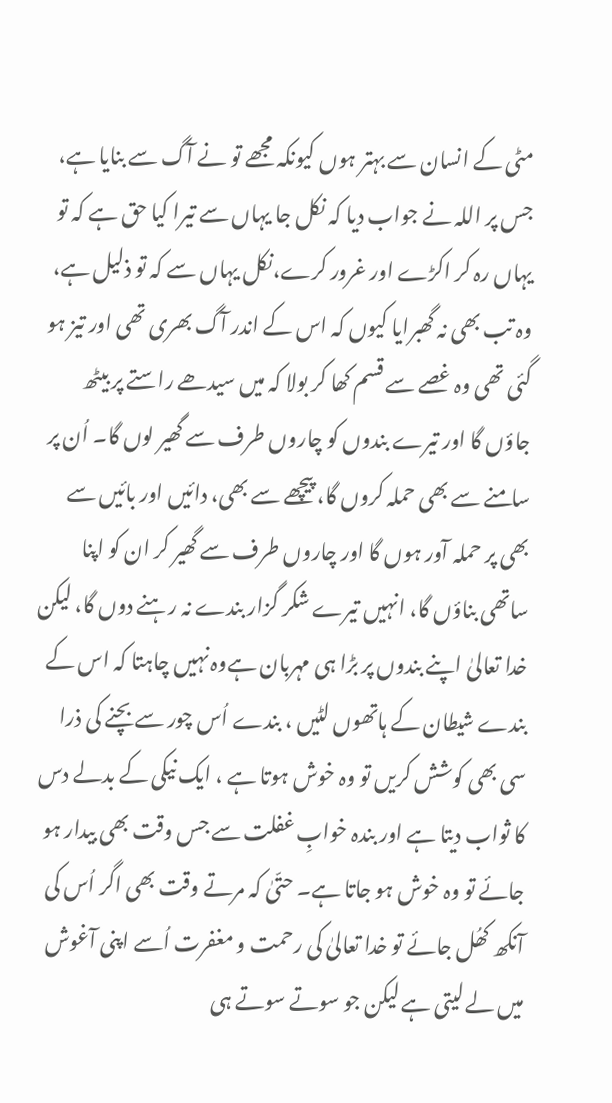مٹی کے انسان سے بہتر ہوں کیونکہ مجھے تو نے آگ سے بنایا ہے، جس پر اللہ نے جواب دیا کہ نکل جا یہاں سے تیرا کیا حق ہے کہ تو یہاں رہ کر اکڑے اور غرور کرے،نکل یہاں سے کہ تو ذلیل ہے، وہ تب بھی نہ گھبرایا کیوں کہ اس کے اندر آگ بھری تھی اور تیز ہو گئی تھی وہ غصے سے قسم کھا کر بولا کہ میں سیدھے راستے پر بیٹھ جاؤں گا اور تیرے بندوں کو چاروں طرف سے گھیر لوں گا۔ اُن پر سامنے سے بھی حملہ کروں گا، پیچھے سے بھی، دائیں اور بائیں سے بھی پر حملہ آور ہوں گا اور چاروں طرف سے گھیر کر ان کو اپنا ساتھی بناؤں گا، انہیں تیرے شکر گزار بندے نہ رہنے دوں گا، لیکن خدا تعالیٰ اپنے بندوں پر بڑا ہی مہربان ہےوہ نہیں چاہتا کہ اس کے بندے شیطان کے ہاتھوں لٹیں ، بندے اُس چور سے بچنے کی ذرا سی بھی کوشش کریں تو وہ خوش ہوتا ہے ، ایک نیکی کے بدلے دس کا ثواب دیتا ہے اور بندہ خوابِ غفلت سے جس وقت بھی بیدار ہو جائے تو وہ خوش ہو جاتا ہے۔ حتّیٰ کہ مرتے وقت بھی اگر اُس کی آنکھ کھُل جائے تو خدا تعالیٰ کی رحمت و مغفرت اُسے اپنی آغوش میں لے لیتی ہے لیکن جو سوتے سوتے ہی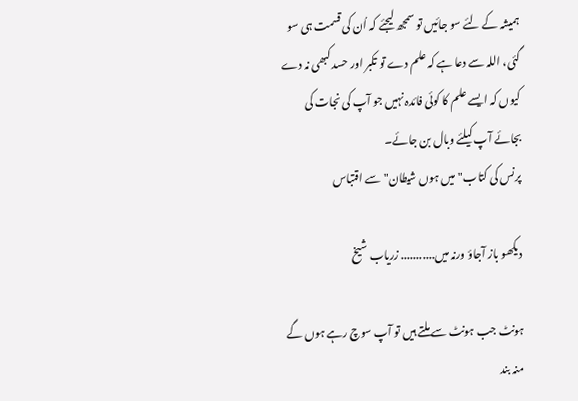ہمیشہ کے لئے سو جائیں تو سمجھ لیجئے کہ اُن کی قسمت ہی سو گئی، اللہ سے دعا ہے کہ علم دے تو تکبر اور حسد کبھی نہ دے کیوں کہ ایسے علم کا کوئی فائدہ نہیں جو آپ کی نجات کی بجائے آپ کیلئے وبال بن جائے۔
پرنس کی کتاب"میں ہوں شیطان" سے اقتباس

دیکھو باز آجاؤ ورنہ میں........... زریاب شیخ

ہونٹ جب ہونٹ سے ملتے ہیں تو آپ سوچ رہے ہوں گے منہ بند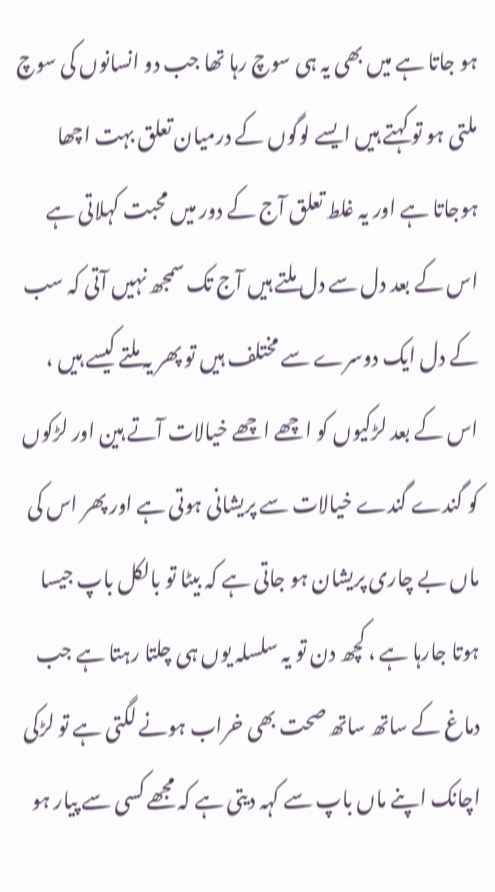ہو جاتا ہے میں بھی یہ ہی سوچ رہا تھا جب دو انسانوں کی سوچ ملتی ہو تو کہتے ہیں ایسے لوگوں کے درمیان تعلق بہت اچھا ہوجاتا ہے اور یہ غلط تعلق آج کے دور میں محبت کہلاتی ہے اس کے بعد دل سے دل ملتے ہیں آج تک سمجھ نہیں آتی کہ سب کے دل ایک دوسرے سے مختلف ہیں تو پھر یہ ملتے کیسے ہیں ، اس کے بعد لڑکیوں کو اچھے اچھے خیالات آتے ہین اور لڑکوں کو گندے گندے خیالات سے پریشانی ہوتی ہے اور پھر اس کی ماں بے چاری پریشان ہو جاتی ہے کہ بیٹا تو بالکل باپ جیسا ہوتا جارہا ہے ، کچھ دن تو یہ سلسلہ یوں ہی چلتا رہتا ہے جب دماغ کے ساتھ ساتھ صحت بھی خراب ہونے لگتی ہے تو لڑکی اچانک اپنے ماں باپ سے کہہ دیتی ہے کہ مجھے کسی سے پیار ہو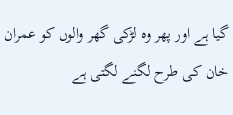گیا ہے اور پھر وہ لڑکی گھر والوں کو عمران خان کی طرح لگنے لگتی ہے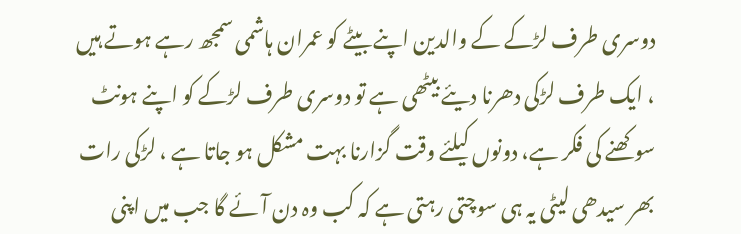دوسری طرف لڑکے کے والدین اپنے بیٹے کو عمران ہاشمی سمجھ رہے ہوتے ہیں ، ایک طرف لڑکی دھرنا دیئے بیٹھی ہے تو دوسری طرف لڑکے کو اپنے ہونٹ سوکھنے کی فکر ہے، دونوں کیلئے وقت گزارنا بہت مشکل ہو جاتا ہے ، لڑکی رات بھر سیدھی لیٹی یہ ہی سوچتی رہتی ہے کہ کب وہ دن آئے گا جب میں اپنی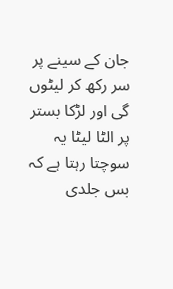جان کے سینے پر سر رکھ کر لیٹوں گی اور لڑکا بستر پر الٹا لیٹا یہ سوچتا رہتا ہے کہ بس جلدی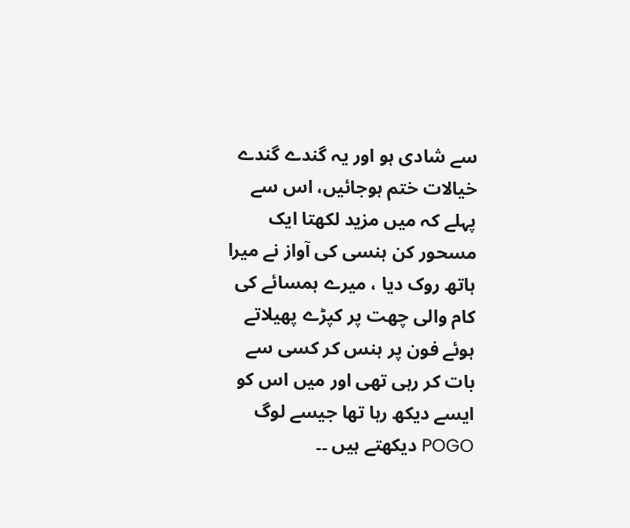سے شادی ہو اور یہ گندے گندے خیالات ختم ہوجائیں، اس سے پہلے کہ میں مزید لکھتا ایک مسحور کن ہنسی کی آواز نے میرا ہاتھ روک دیا ، میرے ہمسائے کی کام والی چھت پر کپڑے پھیلاتے ہوئے فون پر ہنس کر کسی سے بات کر رہی تھی اور میں اس کو ایسے دیکھ رہا تھا جیسے لوگ POGO دیکھتے ہیں ۔۔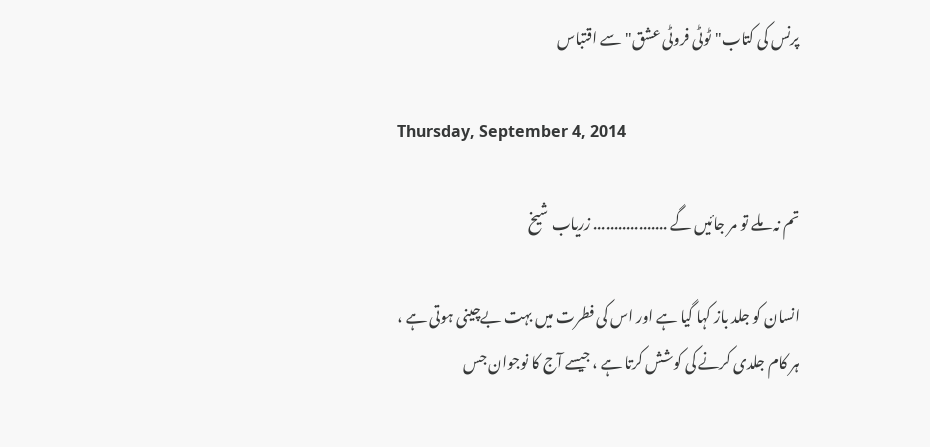پرنس کی کتاب"ٹوٹی فروٹی عشق" سے اقتباس

Thursday, September 4, 2014

تم نہ ملے تو مر جائیں گے .................. زریاب شیخ

انسان کو جلد باز کہا گیا ہے اور اس کی فطرت میں بہت بےچینی ہوتی ہے ، ہر کام جلدی کرنے کی کوشش کرتا ہے ، جیسے آج کا نوجوان جس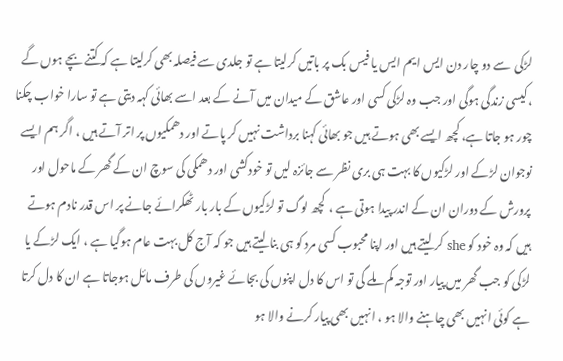لڑکی  سے دو چار دن ایس ایم ایس یا فیس بک پر باتیں کرلیتا ہے تو جلدی سے فیصلہ بھی کرلیتا ہے کہ کتنے بچے ہوں گے ، کیسی زندگی ہوگی اور جب وہ لڑکی کسی اور عاشق کے میدان میں آنے کے بعد اسے بھائی کہہ دیتی ہے تو سارا خواب چکنا چور ہو جاتا ہے، کچھ ایسے بھی ہوتے ہیں جو بھائی کہنا برداشت نہیں کر پاتے اور دھمکیوں پر اتر آتے ہیں ، اگر ہم ایسے نوجوان لڑکے اور لڑکیوں کا بہت ہی بری نظر سے جائزہ لیں تو خودکشی اور دھمکی کی سوچ ان کے گھر کے ماحول اور پرورش کے دوران ان کے اندر پیدا ہوتی ہے ،  کچھ لوگ تو لڑکیوں کے بار بار ٹھکرائے جانے پر اس قدر نادم ہوتے ہیں کہ وہ خود کو she کر لیتے ہیں اور اپنا محبوب کسی مرد کو ہی بنا لیتے ہیں جو کہ آج کل بہت عام ہوگیا ہے ، ایک لڑکے یا لڑکی کو جب گھر میں پیار اور توجہ کم ملے گی تو اس کا دل اپنوں کی بجائے غیروں کی طرف مائل ہوجاتا ہے ان کا دل کرتا ہے کوئی انہیں بھی چاہنے والا ہو ، انہیں بھی پیار کرنے والا ہو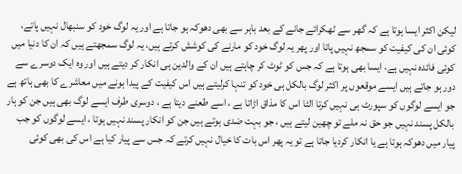لیکن اکثر ایسا ہوتا ہے کہ گھر سے ٹھکرائے جانے کے بعد باہر سے بھی دھوکہ ہو جاتا ہے اور یہ لوگ خود کو سنبھال نہیں پاتے، کوئی ان کی کیفیت کو سمجھ نہیں پاتا اور پھر یہ لوگ خود کو مارنے کی کوشش کرتے ہیں، یہ لوگ سمجھتے ہیں کہ ان کا دنیا میں کوئی فائدہ نہیں ہے، ایسا بھی ہوتا ہے کہ جس کو ٹوٹ کر چاہتے ہیں ان کے والدین ہی انکار کر دیتے ہیں اور وہ ایک دوسرے سے دور ہو جاتے ہیں ایسے موقعوں پر اکثر لوگ بالکل ہی خود کو تنہا کرلیتے ہیں اس کیفیت کے پیدا ہونے میں معاشرے کا بھی ہاتھ ہے جو ایسے لوگوں کو سپورٹ ہی نہیں کرتا الٹا اس کا مذاق اڑاتا ہے ، اسے طعنے دیتا ہے ، دوسری طرف ایسے لوگ بھی ہیں جن کو ہار بالکل پسند نہیں جو حق نہ ملے تو چھین لیتے ہیں ، جو بہت ضدی ہوتے ہیں جن کو انکار پسند نہیں ہوتا ، ایسے لوگوں کو جب پیار میں دھوکہ ہوتا ہے یا انکار کردیا جاتا ہے تو یہ پھر اس بات کا خیال نہیں کرتے کہ جس سے پیار کیا ہے اس کی بھی کوئی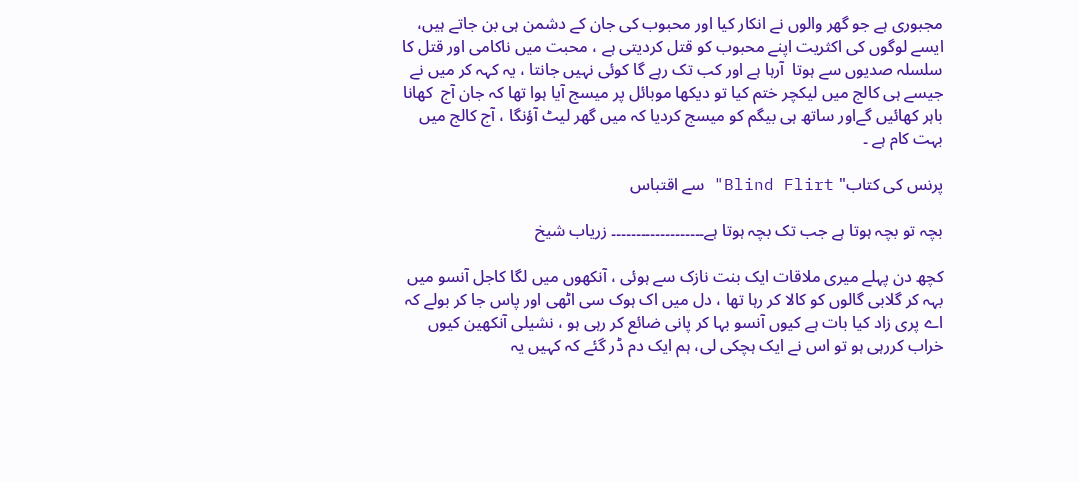مجبوری ہے جو گھر والوں نے انکار کیا اور محبوب کی جان کے دشمن ہی بن جاتے ہیں، ایسے لوگوں کی اکثریت اپنے محبوب کو قتل کردیتی ہے ، محبت میں ناکامی اور قتل کا سلسلہ صدیوں سے ہوتا  آرہا ہے اور کب تک رہے گا کوئی نہیں جانتا ، یہ کہہ کر میں نے جیسے ہی کالج میں لیکچر ختم کیا تو دیکھا موبائل پر میسج آیا ہوا تھا کہ جان آج  کھانا باہر کھائیں گےاور ساتھ ہی بیگم کو میسج کردیا کہ میں گھر لیٹ آؤنگا ، آج کالج میں بہت کام ہے ۔

پرنس کی کتاب" Blind Flirt" سے اقتباس

بچہ تو بچہ ہوتا ہے جب تک بچہ ہوتا ہے۔۔۔۔۔۔۔۔۔۔۔۔۔۔۔۔۔۔۔ زریاب شیخ

کچھ دن پہلے میری ملاقات ایک بنت نازک سے ہوئی ، آنکھوں میں لگا کاجل آنسو میں بہہ کر گلابی گالوں کو کالا کر رہا تھا ، دل میں اک ہوک سی اٹھی اور پاس جا کر بولے کہ اے پری زاد کیا بات ہے کیوں آنسو بہا کر پانی ضائع کر رہی ہو ، نشیلی آنکھین کیوں خراب کررہی ہو تو اس نے ایک ہچکی لی، ہم ایک دم ڈر گئے کہ کہیں یہ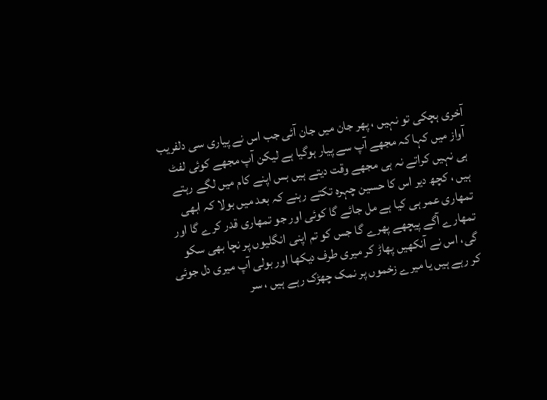آخری ہچکی تو نہیں ، پھر جان میں جان آئی جب اس نے پیاری سی دلفریب آواز میں کہا کہ مجھے آپ سے پیار ہوگیا ہے لیکن آپ مجھے کوئی لفٹ ہی نہیں کراتے نہ ہی مجھے وقت دیتے ہیں بس اپنے کام میں لگے رہتے ہیں ، کچھ دیر اس کا حسین چہرہ تکتے رہنے کہ بعد میں بولا کہ ابھی تمھاری عمر ہی کیا ہے مل جائے گا کوئی اور جو تمھاری قدر کرے گا اور تمھارے آگے پیچھے پھرے گا جس کو تم اپنی انگلیوں پر نچا بھی سکو گی، اس نے آنکھیں پھاڑ کر میری طرف دیکھا اور بولی آپ میری دل جوئی کر رہے ہیں یا میرے زخموں پر نمک چھڑک رہے ہیں ، سر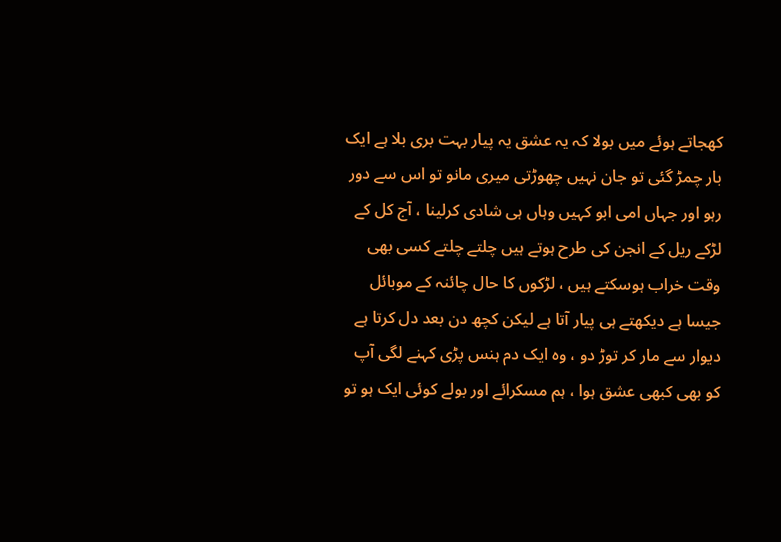کھجاتے ہوئے میں بولا کہ یہ عشق یہ پیار بہت بری بلا ہے ایک بار چمڑ گئی تو جان نہیں چھوڑتی میری مانو تو اس سے دور رہو اور جہاں امی ابو کہیں وہاں ہی شادی کرلینا ، آج کل کے لڑکے ریل کے انجن کی طرح ہوتے ہیں چلتے چلتے کسی بھی وقت خراب ہوسکتے ہیں ، لڑکوں کا حال چائنہ کے موبائل جیسا ہے دیکھتے ہی پیار آتا ہے لیکن کچھ دن بعد دل کرتا ہے دیوار سے مار کر توڑ دو ، وہ ایک دم ہنس پڑی کہنے لگی آپ کو بھی کبھی عشق ہوا ، ہم مسکرائے اور بولے کوئی ایک ہو تو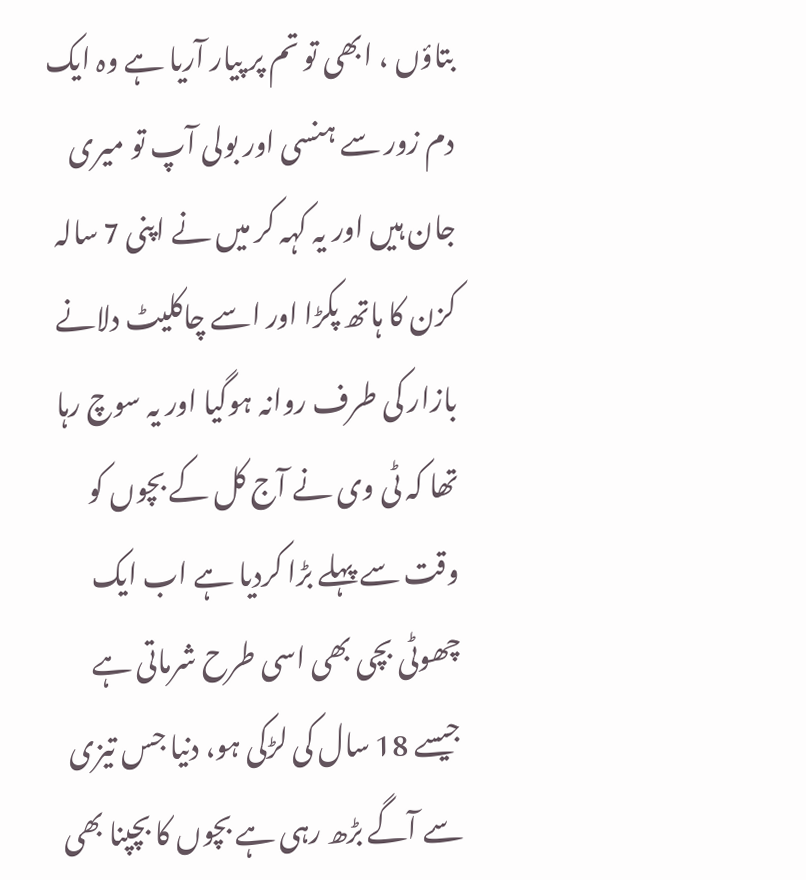بتاؤں ، ابھی تو تم پر پیار آریا ہے وہ ایک دم زور سے ہنسی اور بولی آپ تو میری جان ہیں اور یہ کہہ کر میں نے اپنی 7 سالہ کزن کا ہاتھ پکڑا اور اسے چاکلیٹ دلانے بازار کی طرف روانہ ہوگیا اور یہ سوچ رہا تھا کہ ٹی وی نے آج کل کے بچوں کو وقت سے پہلے بڑا کردیا ہے اب ایک چھوٹی بچی بھی اسی طرح شرماتی ہے جیسے 18 سال کی لڑکی ہو، دنیا جس تیزی سے آگے بڑھ رہی ہے بچوں کا بچپنا بھی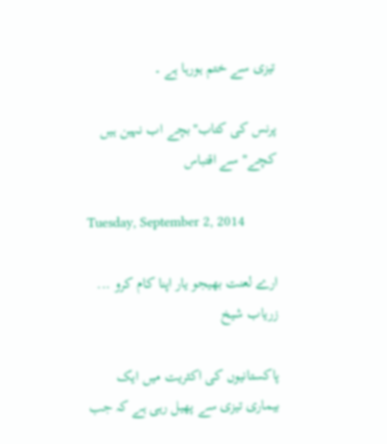تیزی سے ختم ہورہا ہے ۔

پرنس کی کتاب"بچے اب نہین ہیں کچے" سے اقتباس

Tuesday, September 2, 2014

ارے لعنت بھیجو یار اپنا کام کرو ... زریاب شیخ

پاکستانیوں کی اکثریت میں ایک بیماری تیزی سے پھیل رہی ہے کہ جب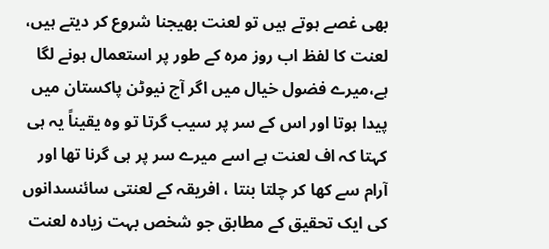بھی غصے ہوتے ہیں تو لعنت بھیجنا شروع کر دیتے ہیں، لعنت کا لفظ اب روز مرہ کے طور پر استعمال ہونے لگا ہے،میرے فضول خیال میں اگر آج نیوٹن پاکستان میں پیدا ہوتا اور اس کے سر پر سیب گرتا تو وہ یقیناً یہ ہی کہتا کہ اف لعنت ہے اسے میرے سر پر ہی گرنا تھا اور آرام سے کھا کر چلتا بنتا ، افریقہ کے لعنتی سائنسدانوں کی ایک تحقیق کے مطابق جو شخص بہت زیادہ لعنت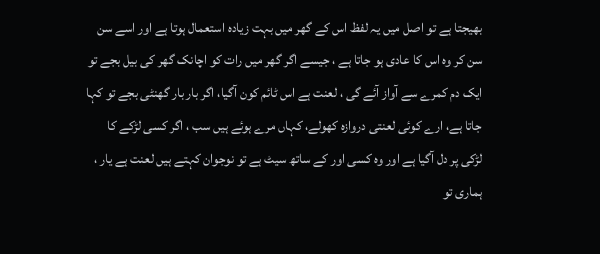بھیجتا ہے تو اصل میں یہ لفظ اس کے گھر میں بہت زیادہ استعمال ہوتا ہے اور اسے سن سن کر وہ اس کا عادی ہو جاتا ہے ، جیسے اگر گھر میں رات کو اچانک گھر کی بیل بجے تو ایک دم کمرے سے آواز آئے گی ، لعنت ہے اس ٹائم کون آگیا، اگر بار بار گھنٹی بجے تو کہا جاتا ہے، ارے کوئی لعنتی دروازہ کھولے، کہاں مرے ہوئے ہیں سب ، اگر کسی لڑکے کا لڑکی پر دل آگیا ہے اور وہ کسی اور کے ساتھ سیٹ ہے تو نوجوان کہتے ہیں لعنت ہے یار ، ہماری تو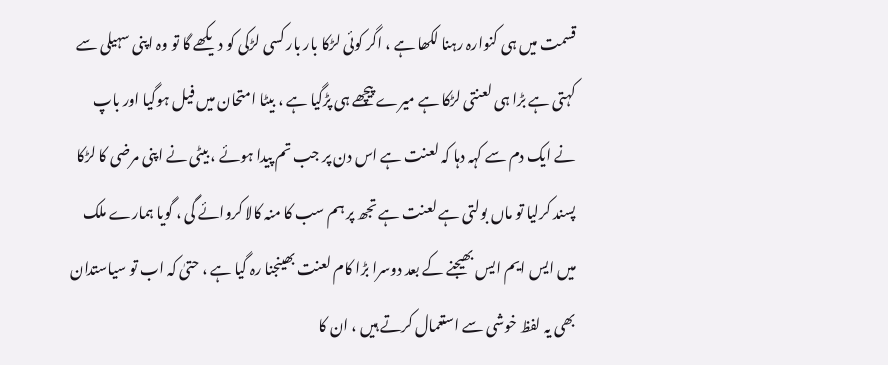قسمت میں ہی کنوارہ رہنا لکھا ہے ، اگر کوئی لڑکا بار بار کسی لڑکی کو دیکھے گا تو وہ اپنی سہیلی سے کہتی ہے بڑا ہی لعنتی لڑکا ہے میرے پیچھے ہی پڑگیا ہے ، بیٹا امتحان میں فیل ہوگیا اور باپ نے ایک دم سے کہہ دہا کہ لعنت ہے اس دن پر جب تم پیدا ہوئے ، بیٹی نے اپنی مرضی کا لڑکا پسند کرلیا تو ماں بولتی ہے لعنت ہے تجھ پر ہم سب کا منہ کالا کروائے گی ، گویا ہمارے ملک میں ایس ایم ایس بھیجنے کے بعد دوسرا بڑا کام لعنت بھینجنا رہ گیا ہے ، حتیٰ کہ اب تو سیاستدان بھی یہ لفظ خوشی سے استعمال کرتے ہیں ، ان کا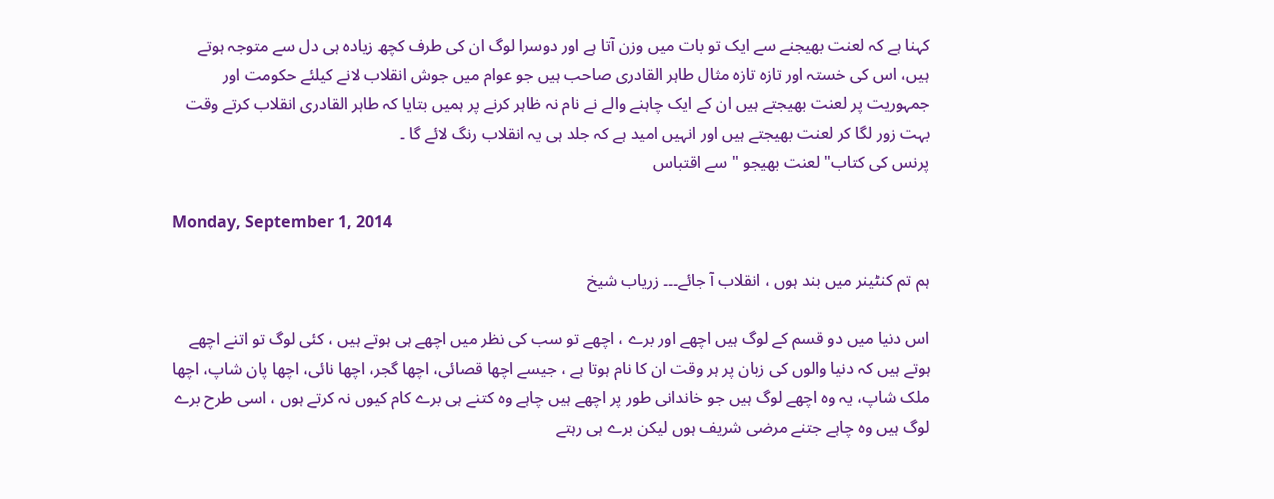کہنا ہے کہ لعنت بھیجنے سے ایک تو بات میں وزن آتا ہے اور دوسرا لوگ ان کی طرف کچھ زیادہ ہی دل سے متوجہ ہوتے ہیں، اس کی خستہ اور تازہ تازہ مثال طاہر القادری صاحب ہیں جو عوام میں جوش انقلاب لانے کیلئے حکومت اور جمہوریت پر لعنت بھیجتے ہیں ان کے ایک چاہنے والے نے نام نہ ظاہر کرنے پر ہمیں بتایا کہ طاہر القادری انقلاب کرتے وقت بہت زور لگا کر لعنت بھیجتے ہیں اور انہیں امید ہے کہ جلد ہی یہ انقلاب رنگ لائے گا ۔
پرنس کی کتاب" لعنت بھیجو " سے اقتباس

Monday, September 1, 2014

ہم تم کنٹینر میں بند ہوں ، انقلاب آ جائے۔۔۔ زریاب شیخ

اس دنیا میں دو قسم کے لوگ ہیں اچھے اور برے ، اچھے تو سب کی نظر میں اچھے ہی ہوتے ہیں ، کئی لوگ تو اتنے اچھے ہوتے ہیں کہ دنیا والوں کی زبان پر ہر وقت ان کا نام ہوتا ہے ، جیسے اچھا قصائی، اچھا گجر، اچھا نائی، اچھا پان شاپ، اچھا ملک شاپ، یہ وہ اچھے لوگ ہیں جو خاندانی طور پر اچھے ہیں چاہے وہ کتنے ہی برے کام کیوں نہ کرتے ہوں ، اسی طرح برے لوگ ہیں وہ چاہے جتنے مرضی شریف ہوں لیکن برے ہی رہتے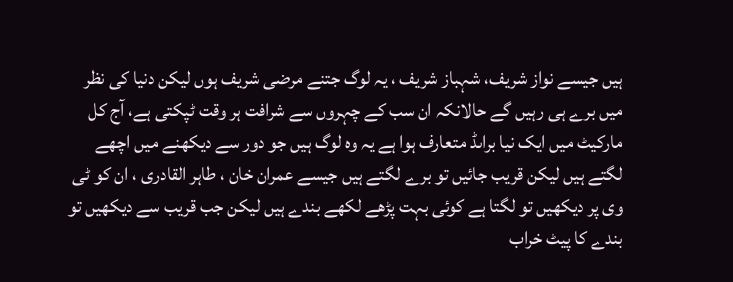ہیں جیسے نواز شریف، شہباز شریف ، یہ لوگ جتنے مرضی شریف ہوں لیکن دنیا کی نظر میں برے ہی رہیں گے حالانکہ ان سب کے چہروں سے شرافت ہر وقت ٹپکتی ہے، آج کل مارکیٹ میں ایک نیا براںڈ متعارف ہوا ہے یہ وہ لوگ ہیں جو دور سے دیکھنے میں اچھے لگتے ہیں لیکن قریب جائیں تو برے لگتے ہیں جیسے عمران خان ، طاہر القادری ، ان کو ٹی وی پر دیکھیں تو لگتا ہے کوئی بہت پڑھے لکھے بندے ہیں لیکن جب قریب سے دیکھیں تو  بندے کا پیٹ خراب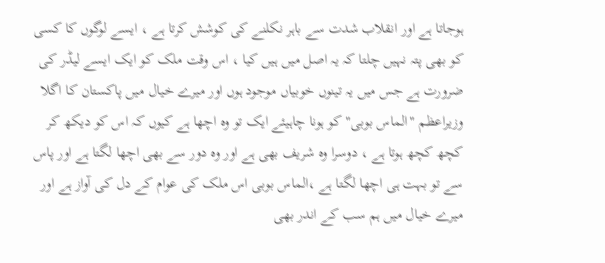ہوجاتا ہے اور انقلاب شدت سے باہر نکلنے کی کوشش کرتا ہے ، ایسے لوگوں کا کسی کو بھی پتہ نہیں چلتا کہ یہ اصل میں ہیں کیا ، اس وقت ملک کو ایک ایسے لیڈر کی ضرورت ہے جس میں یہ تینوں خوبیاں موجود ہوں اور میرے خیال میں پاکستان کا اگلا وزیراعظم "الماس بوبی" کو ہونا چاہیئے ایک تو وہ اچھا ہے کیوں کہ اس کو دیکھ کر کچھ کچھ ہوتا ہے ، دوسرا وہ شریف بھی ہے اور وہ دور سے بھی اچھا لگتا ہے اور پاس سے تو بہت ہی اچھا لگتا ہے ،الماس بوبی اس ملک کی عوام کے دل کی آواز ہے اور میرے خیال میں ہم سب کے اندر بھی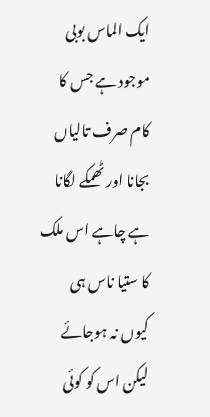ایک الماس بوبی موجود ہے جس کا کام صرف تالیاں بجانا اور ٹھمکے لگانا ہے چاہے اس ملک کا ستیا ناس ہی کیوں نہ ہوجائے لیکن اس کو کوئی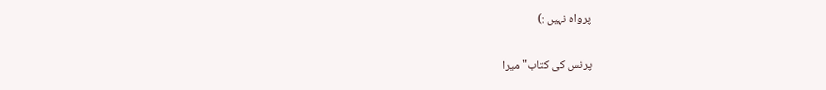پرواہ نہیں :)

پرنس کی کتاب" میرا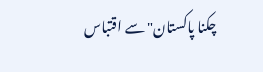چکنا پاکستان" سے اقتباس